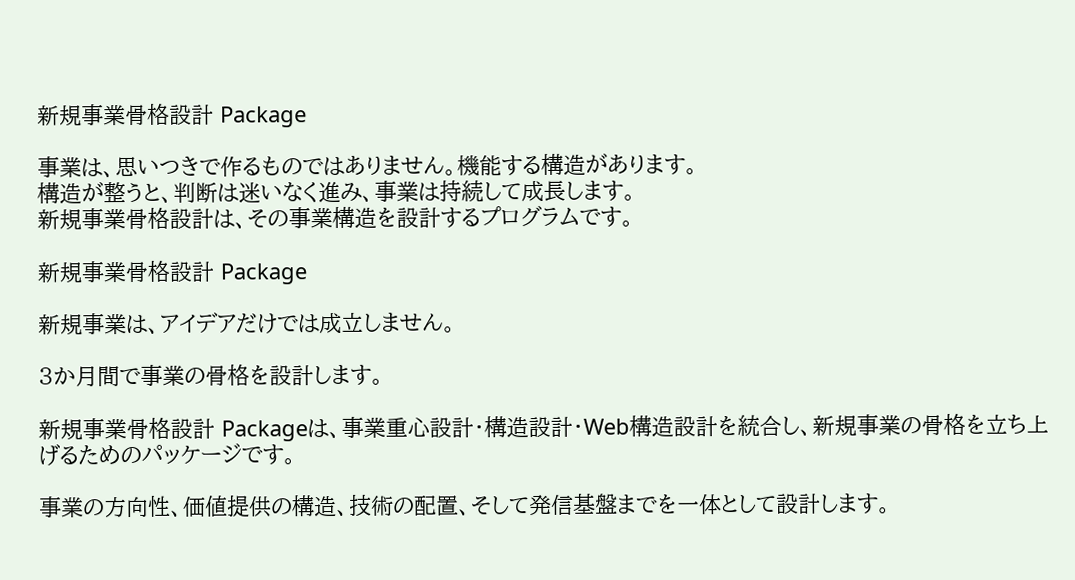新規事業骨格設計 Package

事業は、思いつきで作るものではありません。機能する構造があります。
構造が整うと、判断は迷いなく進み、事業は持続して成長します。
新規事業骨格設計は、その事業構造を設計するプログラムです。

新規事業骨格設計 Package

新規事業は、アイデアだけでは成立しません。

3か月間で事業の骨格を設計します。

新規事業骨格設計 Packageは、事業重心設計・構造設計・Web構造設計を統合し、新規事業の骨格を立ち上げるためのパッケージです。

事業の方向性、価値提供の構造、技術の配置、そして発信基盤までを一体として設計します。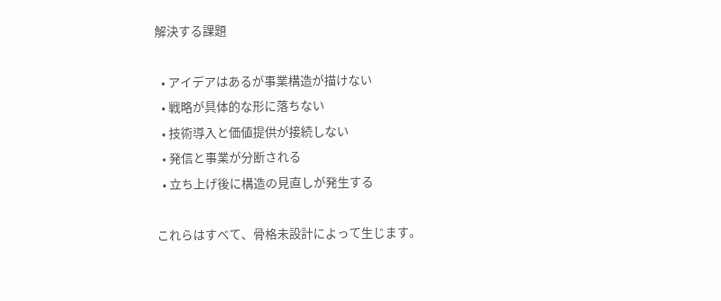解決する課題

  • アイデアはあるが事業構造が描けない
  • 戦略が具体的な形に落ちない
  • 技術導入と価値提供が接続しない
  • 発信と事業が分断される
  • 立ち上げ後に構造の見直しが発生する

これらはすべて、骨格未設計によって生じます。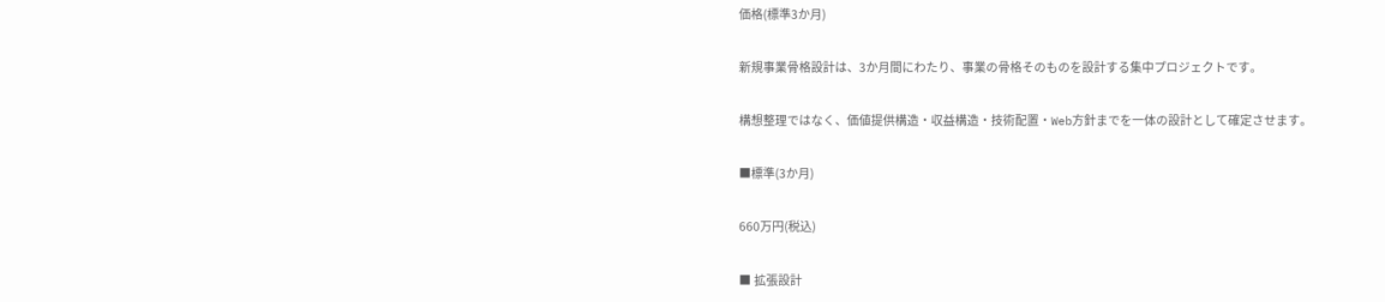価格(標準3か月)

新規事業骨格設計は、3か月間にわたり、事業の骨格そのものを設計する集中プロジェクトです。

構想整理ではなく、価値提供構造・収益構造・技術配置・Web方針までを一体の設計として確定させます。

■標準(3か月)

660万円(税込)

■ 拡張設計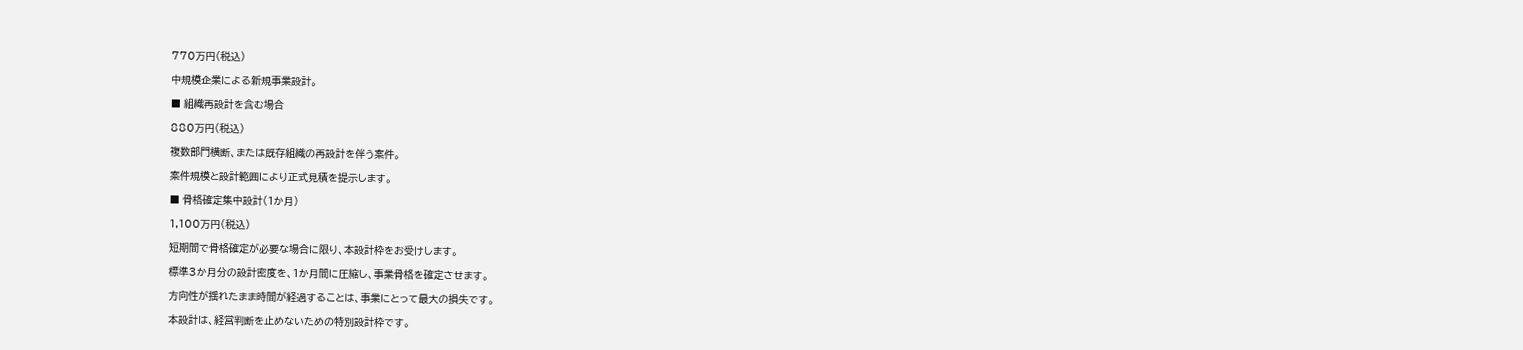770万円(税込)

中規模企業による新規事業設計。

■ 組織再設計を含む場合

880万円(税込)

複数部門横断、または既存組織の再設計を伴う案件。

案件規模と設計範囲により正式見積を提示します。

■ 骨格確定集中設計(1か月)

1,100万円(税込)

短期間で骨格確定が必要な場合に限り、本設計枠をお受けします。

標準3か月分の設計密度を、1か月間に圧縮し、事業骨格を確定させます。

方向性が揺れたまま時間が経過することは、事業にとって最大の損失です。

本設計は、経営判断を止めないための特別設計枠です。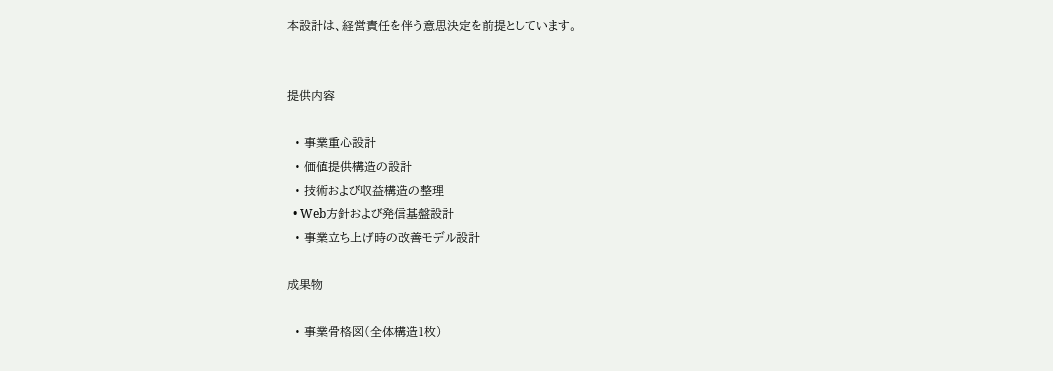本設計は、経営責任を伴う意思決定を前提としています。


提供内容

  • 事業重心設計
  • 価値提供構造の設計
  • 技術および収益構造の整理
  • Web方針および発信基盤設計
  • 事業立ち上げ時の改善モデル設計

成果物

  • 事業骨格図(全体構造1枚)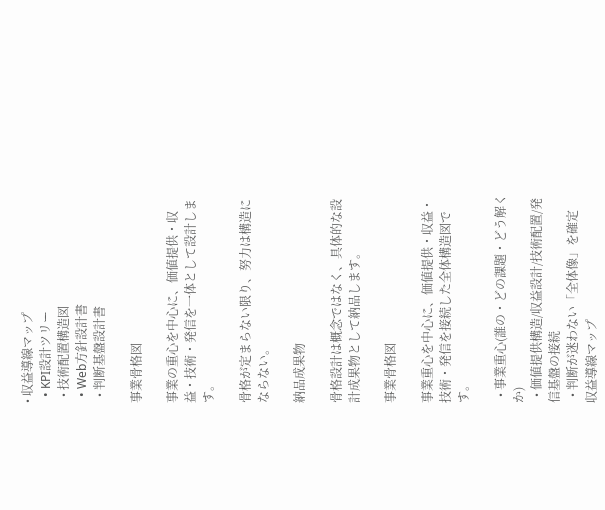• 収益導線マップ
  • KPI設計ツリー
  • 技術配置構造図
  • Web方針設計書
  • 判断基盤設計書

事業骨格図

事業の重心を中心に、価値提供・収益・技術・発信を一体として設計します。

骨格が定まらない限り、努力は構造にならない。

納品成果物

骨格設計は概念ではなく、具体的な設計成果物として納品します。

事業骨格図

事業重心を中心に、価値提供・収益・技術・発信を接続した全体構造図です。

  • 事業重心(誰の・どの課題・どう解くか)
  • 価値提供構造/収益設計/技術配置/発信基盤の接続
  • 判断が迷わない「全体像」を確定
収益導線マップ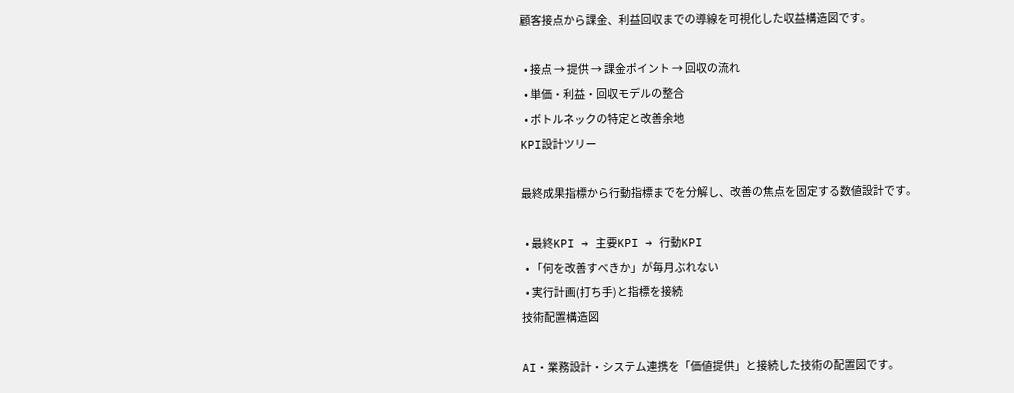顧客接点から課金、利益回収までの導線を可視化した収益構造図です。

  • 接点 → 提供 → 課金ポイント → 回収の流れ
  • 単価・利益・回収モデルの整合
  • ボトルネックの特定と改善余地
KPI設計ツリー

最終成果指標から行動指標までを分解し、改善の焦点を固定する数値設計です。

  • 最終KPI → 主要KPI → 行動KPI
  • 「何を改善すべきか」が毎月ぶれない
  • 実行計画(打ち手)と指標を接続
技術配置構造図

AI・業務設計・システム連携を「価値提供」と接続した技術の配置図です。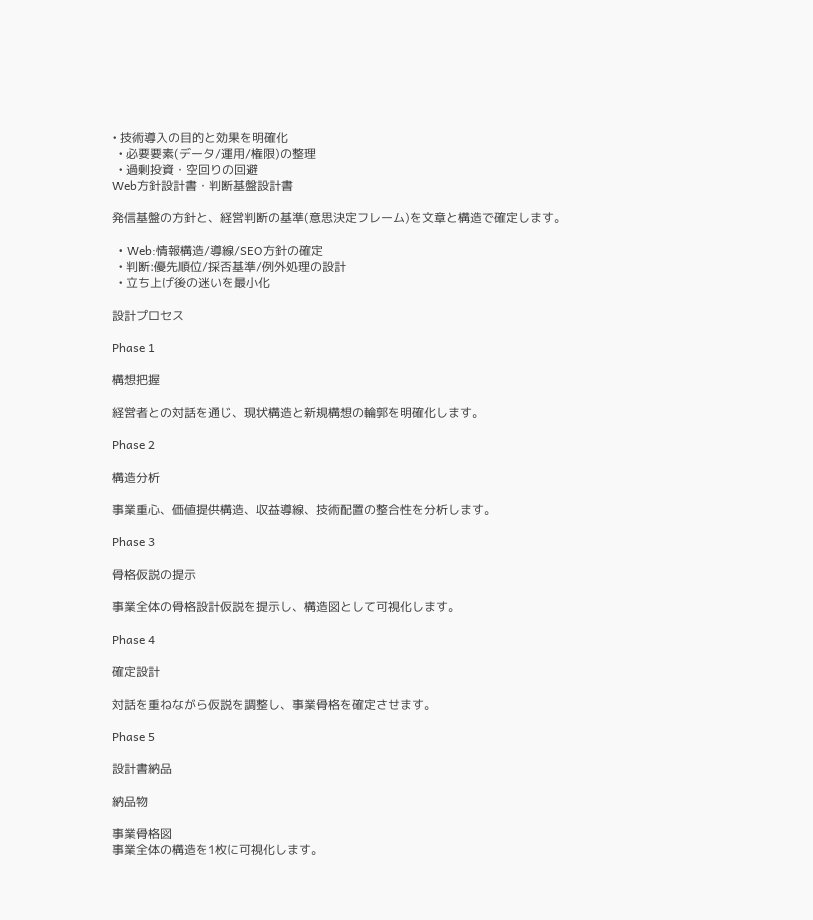• 技術導入の目的と効果を明確化
  • 必要要素(データ/運用/権限)の整理
  • 過剰投資・空回りの回避
Web方針設計書・判断基盤設計書

発信基盤の方針と、経営判断の基準(意思決定フレーム)を文章と構造で確定します。

  • Web:情報構造/導線/SEO方針の確定
  • 判断:優先順位/採否基準/例外処理の設計
  • 立ち上げ後の迷いを最小化

設計プロセス

Phase 1

構想把握

経営者との対話を通じ、現状構造と新規構想の輪郭を明確化します。

Phase 2

構造分析

事業重心、価値提供構造、収益導線、技術配置の整合性を分析します。

Phase 3

骨格仮説の提示

事業全体の骨格設計仮説を提示し、構造図として可視化します。

Phase 4

確定設計

対話を重ねながら仮説を調整し、事業骨格を確定させます。

Phase 5

設計書納品

納品物

事業骨格図
事業全体の構造を1枚に可視化します。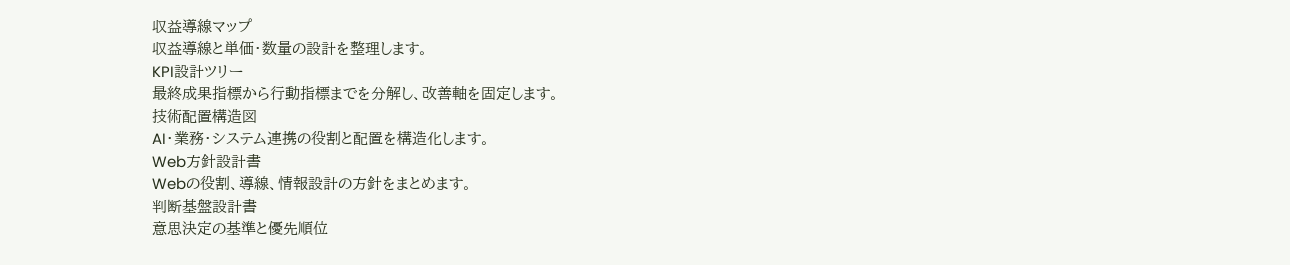収益導線マップ
収益導線と単価・数量の設計を整理します。
KPI設計ツリー
最終成果指標から行動指標までを分解し、改善軸を固定します。
技術配置構造図
AI・業務・システム連携の役割と配置を構造化します。
Web方針設計書
Webの役割、導線、情報設計の方針をまとめます。
判断基盤設計書
意思決定の基準と優先順位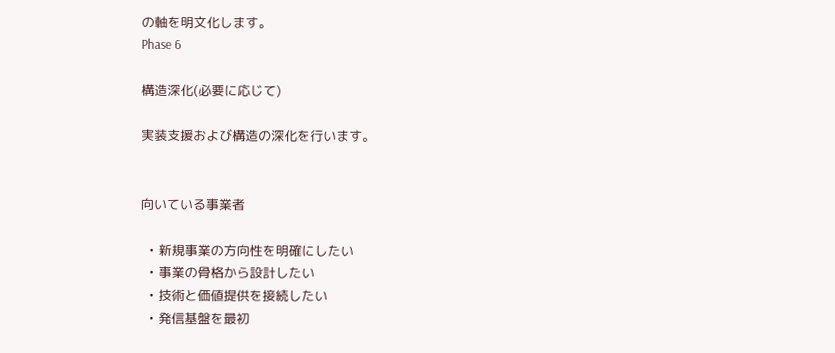の軸を明文化します。
Phase 6

構造深化(必要に応じて)

実装支援および構造の深化を行います。


向いている事業者

  • 新規事業の方向性を明確にしたい
  • 事業の骨格から設計したい
  • 技術と価値提供を接続したい
  • 発信基盤を最初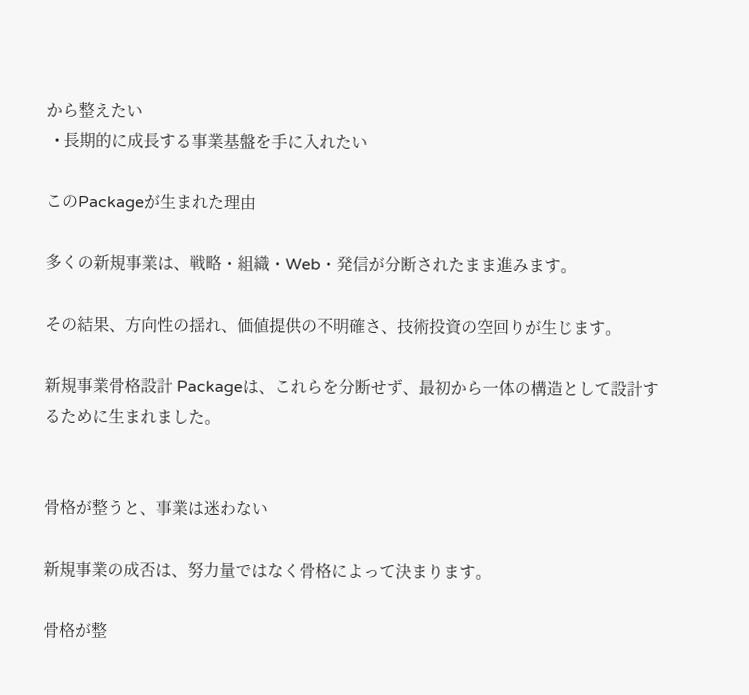から整えたい
  • 長期的に成長する事業基盤を手に入れたい

このPackageが生まれた理由

多くの新規事業は、戦略・組織・Web・発信が分断されたまま進みます。

その結果、方向性の揺れ、価値提供の不明確さ、技術投資の空回りが生じます。

新規事業骨格設計 Packageは、これらを分断せず、最初から一体の構造として設計するために生まれました。


骨格が整うと、事業は迷わない

新規事業の成否は、努力量ではなく骨格によって決まります。

骨格が整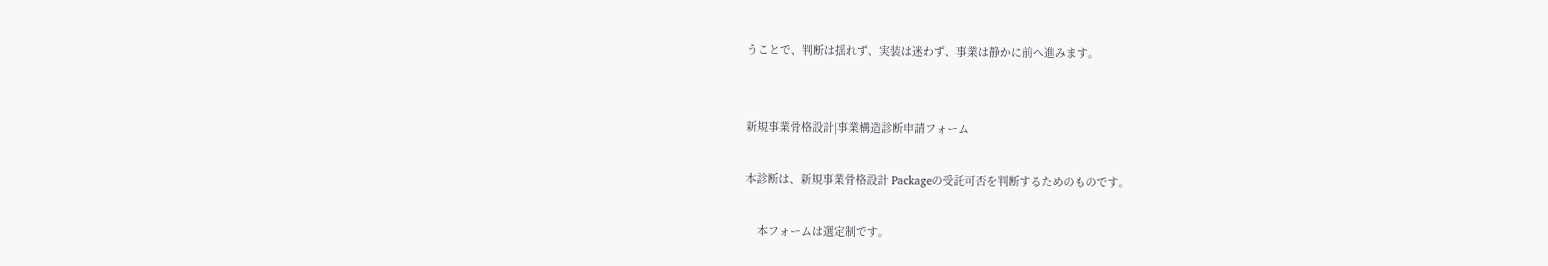うことで、判断は揺れず、実装は迷わず、事業は静かに前へ進みます。


新規事業骨格設計|事業構造診断申請フォーム

本診断は、新規事業骨格設計 Packageの受託可否を判断するためのものです。

    本フォームは選定制です。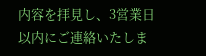内容を拝見し、3営業日以内にご連絡いたしま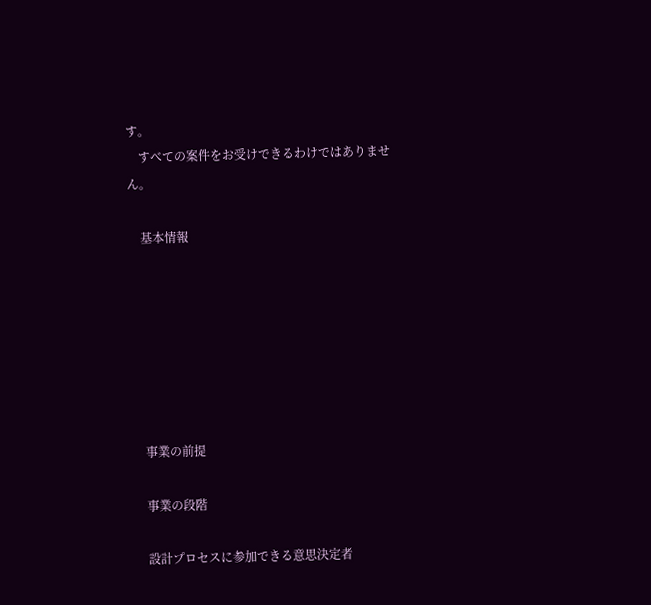す。
    すべての案件をお受けできるわけではありません。

    基本情報







    事業の前提

    事業の段階

    設計プロセスに参加できる意思決定者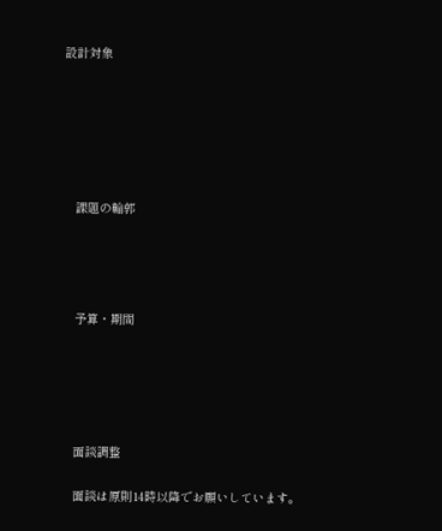設計対象






    課題の輪郭




    予算・期間





    面談調整

    面談は原則14時以降でお願いしています。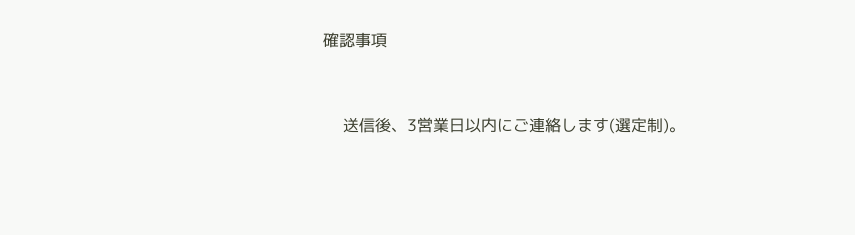確認事項


    送信後、3営業日以内にご連絡します(選定制)。